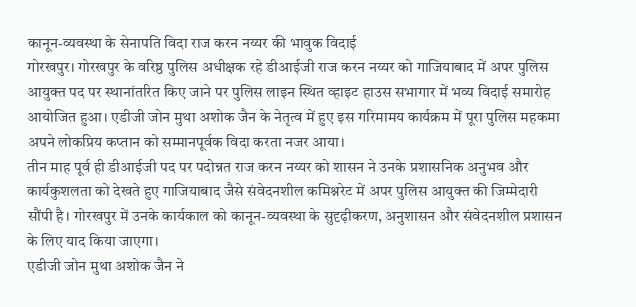कानून-व्यवस्था के सेनापति विदा राज करन नय्यर की भावुक विदाई
गोरखपुर। गोरखपुर के वरिष्ठ पुलिस अधीक्षक रहे डीआईजी राज करन नय्यर को गाजियाबाद में अपर पुलिस आयुक्त पद पर स्थानांतरित किए जाने पर पुलिस लाइन स्थित व्हाइट हाउस सभागार में भव्य विदाई समारोह आयोजित हुआ। एडीजी जोन मुथा अशोक जैन के नेतृत्व में हुए इस गरिमामय कार्यक्रम में पूरा पुलिस महकमा अपने लोकप्रिय कप्तान को सम्मानपूर्वक विदा करता नजर आया।
तीन माह पूर्व ही डीआईजी पद पर पदोन्नत राज करन नय्यर को शासन ने उनके प्रशासनिक अनुभव और कार्यकुशलता को देखते हुए गाजियाबाद जैसे संवेदनशील कमिश्नरेट में अपर पुलिस आयुक्त की जिम्मेदारी सौंपी है। गोरखपुर में उनके कार्यकाल को कानून-व्यवस्था के सुदृढ़ीकरण, अनुशासन और संवेदनशील प्रशासन के लिए याद किया जाएगा।
एडीजी जोन मुथा अशोक जैन ने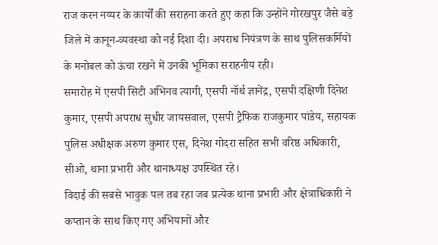राज करन नय्यर के कार्यों की सराहना करते हुए कहा कि उन्होंने गोरखपुर जैसे बड़े जिले में कानून-व्यवस्था को नई दिशा दी। अपराध नियंत्रण के साथ पुलिसकर्मियों के मनोबल को ऊंचा रखने में उनकी भूमिका सराहनीय रही।
समारोह में एसपी सिटी अभिनव त्यागी, एसपी नॉर्थ ज्ञानेंद्र, एसपी दक्षिणी दिनेश कुमार, एसपी अपराध सुधीर जायसवाल, एसपी ट्रैफिक राजकुमार पांडेय, सहायक पुलिस अधीक्षक अरुण कुमार एस, दिनेश गोदरा सहित सभी वरिष्ठ अधिकारी, सीओ, थाना प्रभारी और थानाध्यक्ष उपस्थित रहे।
विदाई की सबसे भावुक पल तब रहा जब प्रत्येक थाना प्रभारी और क्षेत्राधिकारी ने कप्तान के साथ किए गए अभियानों और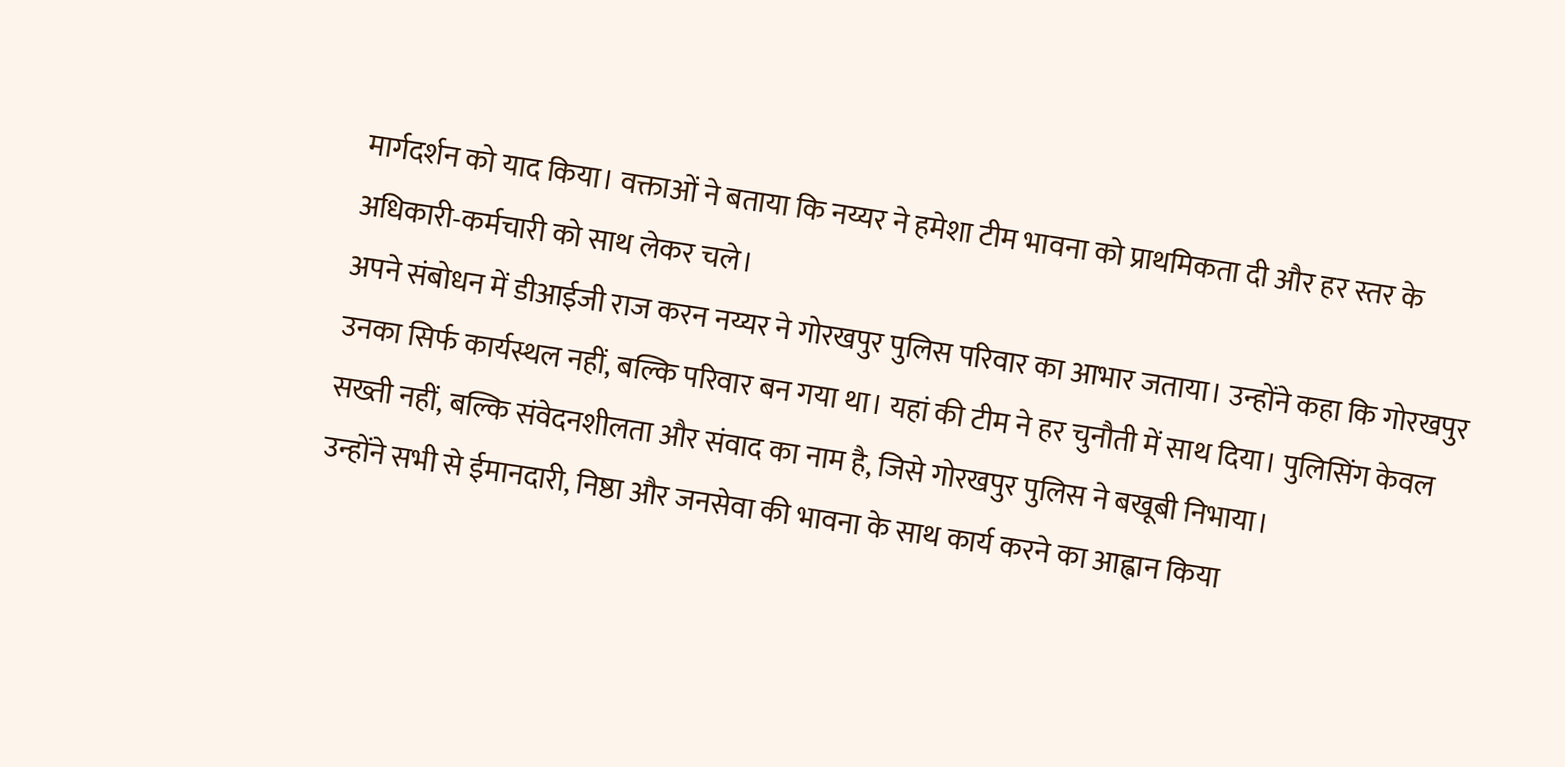मार्गदर्शन को याद किया। वक्ताओं ने बताया कि नय्यर ने हमेशा टीम भावना को प्राथमिकता दी और हर स्तर के अधिकारी-कर्मचारी को साथ लेकर चले।
अपने संबोधन में डीआईजी राज करन नय्यर ने गोरखपुर पुलिस परिवार का आभार जताया। उन्होंने कहा कि गोरखपुर उनका सिर्फ कार्यस्थल नहीं, बल्कि परिवार बन गया था। यहां की टीम ने हर चुनौती में साथ दिया। पुलिसिंग केवल सख्ती नहीं, बल्कि संवेदनशीलता और संवाद का नाम है, जिसे गोरखपुर पुलिस ने बखूबी निभाया।
उन्होंने सभी से ईमानदारी, निष्ठा और जनसेवा की भावना के साथ कार्य करने का आह्वान किया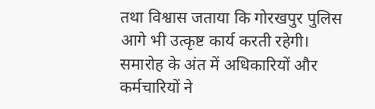तथा विश्वास जताया कि गोरखपुर पुलिस आगे भी उत्कृष्ट कार्य करती रहेगी।
समारोह के अंत में अधिकारियों और कर्मचारियों ने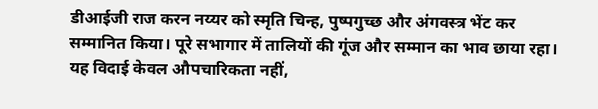डीआईजी राज करन नय्यर को स्मृति चिन्ह, पुष्पगुच्छ और अंगवस्त्र भेंट कर सम्मानित किया। पूरे सभागार में तालियों की गूंज और सम्मान का भाव छाया रहा। यह विदाई केवल औपचारिकता नहीं,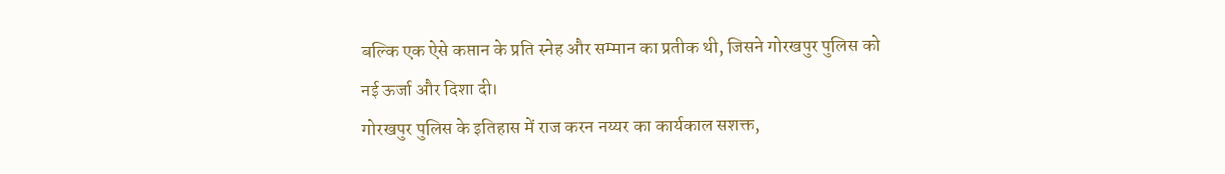बल्कि एक ऐसे कप्तान के प्रति स्नेह और सम्मान का प्रतीक थी, जिसने गोरखपुर पुलिस को नई ऊर्जा और दिशा दी।
गोरखपुर पुलिस के इतिहास में राज करन नय्यर का कार्यकाल सशक्त,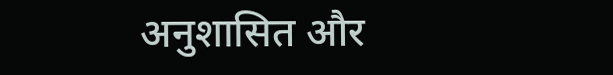अनुशासित और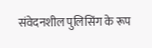संवेदनशील पुलिसिंग के रूप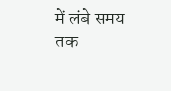में लंबे समय तक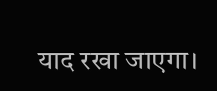याद रखा जाएगा।